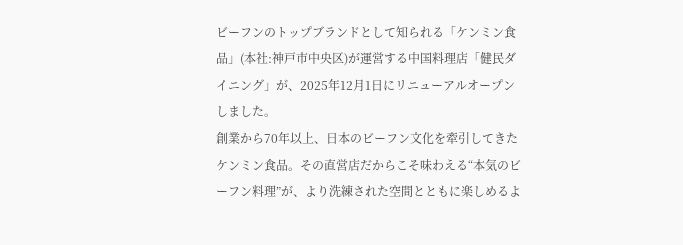ビーフンのトップブランドとして知られる「ケンミン食品」(本社:神戸市中央区)が運営する中国料理店「健民ダイニング」が、2025年12月1日にリニューアルオープンしました。
創業から70年以上、日本のビーフン文化を牽引してきたケンミン食品。その直営店だからこそ味わえる“本気のビーフン料理”が、より洗練された空間とともに楽しめるよ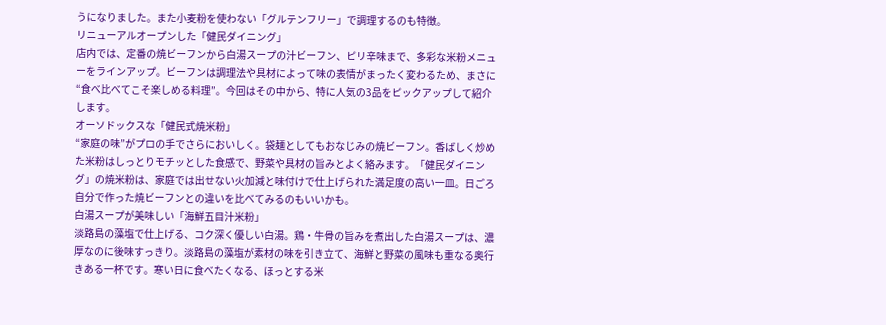うになりました。また小麦粉を使わない「グルテンフリー」で調理するのも特徴。
リニューアルオープンした「健民ダイニング」
店内では、定番の焼ビーフンから白湯スープの汁ビーフン、ピリ辛味まで、多彩な米粉メニューをラインアップ。ビーフンは調理法や具材によって味の表情がまったく変わるため、まさに“食べ比べてこそ楽しめる料理”。今回はその中から、特に人気の3品をピックアップして紹介します。
オーソドックスな「健民式焼米粉」
“家庭の味”がプロの手でさらにおいしく。袋麺としてもおなじみの焼ビーフン。香ばしく炒めた米粉はしっとりモチッとした食感で、野菜や具材の旨みとよく絡みます。「健民ダイニング」の焼米粉は、家庭では出せない火加減と味付けで仕上げられた満足度の高い一皿。日ごろ自分で作った焼ビーフンとの違いを比べてみるのもいいかも。
白湯スープが美味しい「海鮮五目汁米粉」
淡路島の藻塩で仕上げる、コク深く優しい白湯。鶏・牛骨の旨みを煮出した白湯スープは、濃厚なのに後味すっきり。淡路島の藻塩が素材の味を引き立て、海鮮と野菜の風味も重なる奥行きある一杯です。寒い日に食べたくなる、ほっとする米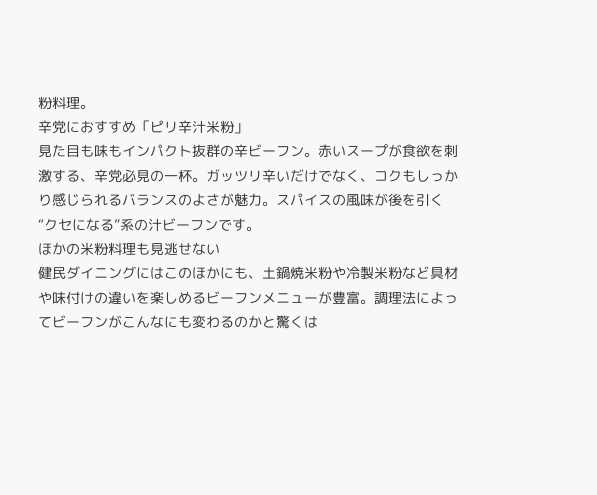粉料理。
辛党におすすめ「ピリ辛汁米粉」
見た目も味もインパクト抜群の辛ビーフン。赤いスープが食欲を刺激する、辛党必見の一杯。ガッツリ辛いだけでなく、コクもしっかり感じられるバランスのよさが魅力。スパイスの風味が後を引く“クセになる”系の汁ビーフンです。
ほかの米粉料理も見逃せない
健民ダイニングにはこのほかにも、土鍋焼米粉や冷製米粉など具材や味付けの違いを楽しめるビーフンメニューが豊富。調理法によってビーフンがこんなにも変わるのかと驚くは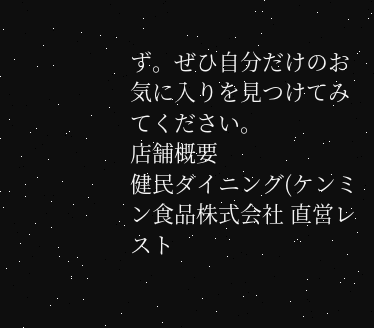ず。ぜひ自分だけのお気に入りを見つけてみてください。
店舗概要
健民ダイニング(ケンミン食品株式会社 直営レスト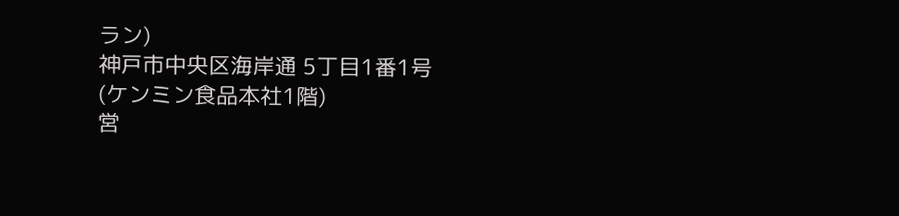ラン)
神戸市中央区海岸通 5丁目1番1号(ケンミン食品本社1階)
営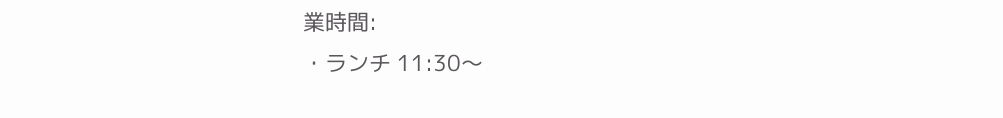業時間:
・ランチ 11:30〜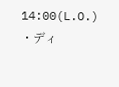14:00(L.O.)
・ディ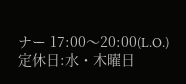ナー 17:00〜20:00(L.O.)
定休日:水・木曜日